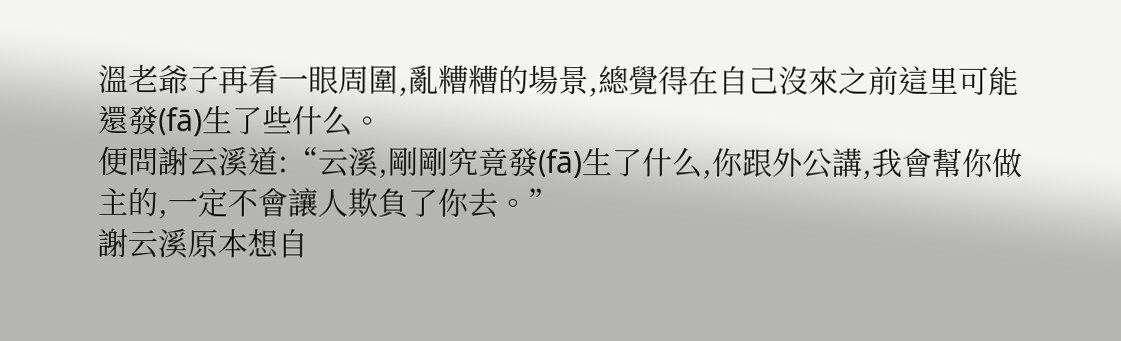溫老爺子再看一眼周圍,亂糟糟的場景,總覺得在自己沒來之前這里可能還發(fā)生了些什么。
便問謝云溪道:“云溪,剛剛究竟發(fā)生了什么,你跟外公講,我會幫你做主的,一定不會讓人欺負了你去。”
謝云溪原本想自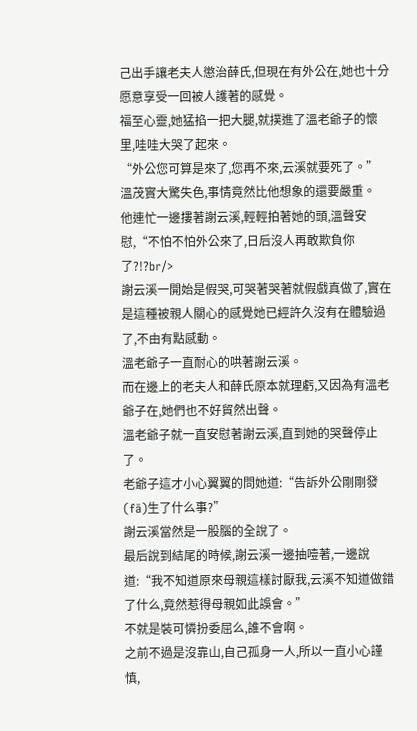己出手讓老夫人懲治薛氏,但現在有外公在,她也十分愿意享受一回被人護著的感覺。
福至心靈,她猛掐一把大腿,就撲進了溫老爺子的懷里,哇哇大哭了起來。
“外公您可算是來了,您再不來,云溪就要死了。”
溫茂實大驚失色,事情竟然比他想象的還要嚴重。
他連忙一邊摟著謝云溪,輕輕拍著她的頭,溫聲安慰,“不怕不怕外公來了,日后沒人再敢欺負你了?!?br/>
謝云溪一開始是假哭,可哭著哭著就假戲真做了,實在是這種被親人關心的感覺她已經許久沒有在體驗過了,不由有點感動。
溫老爺子一直耐心的哄著謝云溪。
而在邊上的老夫人和薛氏原本就理虧,又因為有溫老爺子在,她們也不好貿然出聲。
溫老爺子就一直安慰著謝云溪,直到她的哭聲停止了。
老爺子這才小心翼翼的問她道:“告訴外公剛剛發(fā)生了什么事?”
謝云溪當然是一股腦的全說了。
最后說到結尾的時候,謝云溪一邊抽噎著,一邊說道:“我不知道原來母親這樣討厭我,云溪不知道做錯了什么,竟然惹得母親如此誤會。”
不就是裝可憐扮委屈么,誰不會啊。
之前不過是沒靠山,自己孤身一人,所以一直小心謹慎,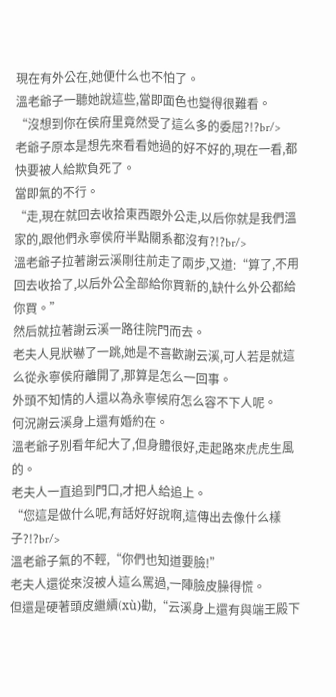現在有外公在,她便什么也不怕了。
溫老爺子一聽她說這些,當即面色也變得很難看。
“沒想到你在侯府里竟然受了這么多的委屈?!?br/>
老爺子原本是想先來看看她過的好不好的,現在一看,都快要被人給欺負死了。
當即氣的不行。
“走,現在就回去收拾東西跟外公走,以后你就是我們溫家的,跟他們永寧侯府半點關系都沒有?!?br/>
溫老爺子拉著謝云溪剛往前走了兩步,又道:“算了,不用回去收拾了,以后外公全部給你買新的,缺什么外公都給你買。”
然后就拉著謝云溪一路往院門而去。
老夫人見狀嚇了一跳,她是不喜歡謝云溪,可人若是就這么從永寧侯府離開了,那算是怎么一回事。
外頭不知情的人還以為永寧候府怎么容不下人呢。
何況謝云溪身上還有婚約在。
溫老爺子別看年紀大了,但身體很好,走起路來虎虎生風的。
老夫人一直追到門口,才把人給追上。
“您這是做什么呢,有話好好說啊,這傳出去像什么樣子?!?br/>
溫老爺子氣的不輕,“你們也知道要臉!”
老夫人還從來沒被人這么罵過,一陣臉皮臊得慌。
但還是硬著頭皮繼續(xù)勸,“云溪身上還有與端王殿下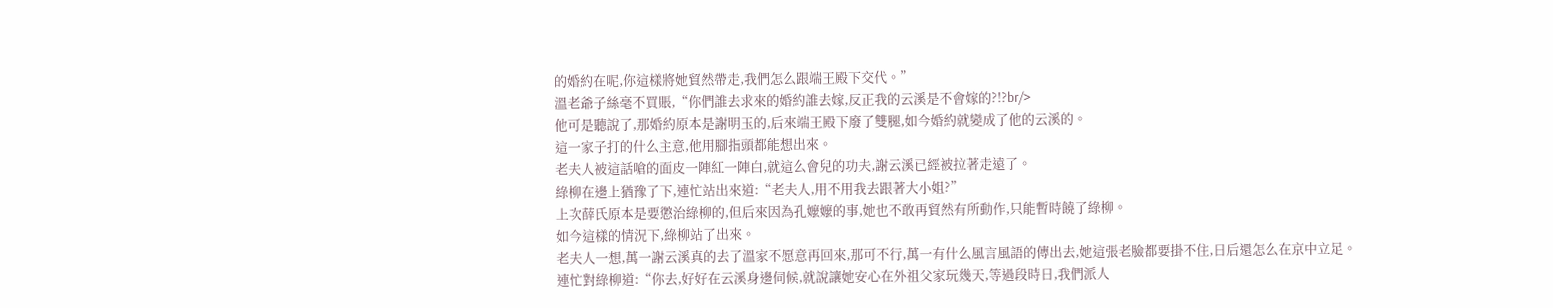的婚約在呢,你這樣將她貿然帶走,我們怎么跟端王殿下交代。”
溫老爺子絲毫不買賬,“你們誰去求來的婚約誰去嫁,反正我的云溪是不會嫁的?!?br/>
他可是聽說了,那婚約原本是謝明玉的,后來端王殿下廢了雙腿,如今婚約就變成了他的云溪的。
這一家子打的什么主意,他用腳指頭都能想出來。
老夫人被這話嗆的面皮一陣紅一陣白,就這么會兒的功夫,謝云溪已經被拉著走遠了。
綠柳在邊上猶豫了下,連忙站出來道:“老夫人,用不用我去跟著大小姐?”
上次薛氏原本是要懲治綠柳的,但后來因為孔嬤嬤的事,她也不敢再貿然有所動作,只能暫時饒了綠柳。
如今這樣的情況下,綠柳站了出來。
老夫人一想,萬一謝云溪真的去了溫家不愿意再回來,那可不行,萬一有什么風言風語的傳出去,她這張老臉都要掛不住,日后還怎么在京中立足。
連忙對綠柳道:“你去,好好在云溪身邊伺候,就說讓她安心在外祖父家玩幾天,等過段時日,我們派人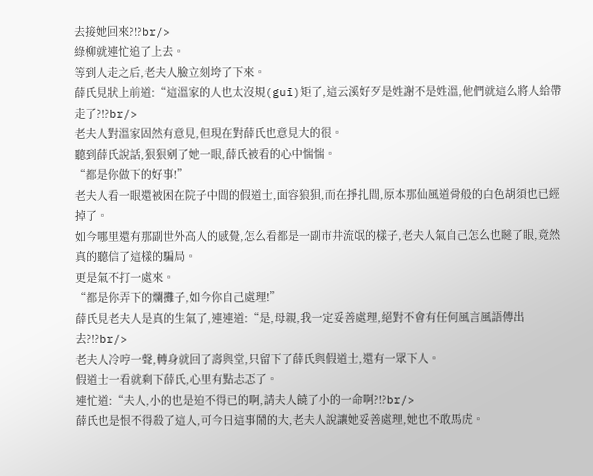去接她回來?!?br/>
綠柳就連忙追了上去。
等到人走之后,老夫人臉立刻垮了下來。
薛氏見狀上前道:“這溫家的人也太沒規(guī)矩了,這云溪好歹是姓謝不是姓溫,他們就這么將人給帶走了?!?br/>
老夫人對溫家固然有意見,但現在對薛氏也意見大的很。
聽到薛氏說話,狠狠剜了她一眼,薛氏被看的心中惴惴。
“都是你做下的好事!”
老夫人看一眼還被困在院子中間的假道士,面容狼狽,而在掙扎間,原本那仙風道骨般的白色胡須也已經掉了。
如今哪里還有那副世外高人的感覺,怎么看都是一副市井流氓的樣子,老夫人氣自己怎么也瞇了眼,竟然真的聽信了這樣的騙局。
更是氣不打一處來。
“都是你弄下的爛攤子,如今你自己處理!”
薛氏見老夫人是真的生氣了,連連道:“是,母親,我一定妥善處理,絕對不會有任何風言風語傳出去?!?br/>
老夫人冷哼一聲,轉身就回了壽與堂,只留下了薛氏與假道士,還有一眾下人。
假道士一看就剩下薛氏,心里有點忐忑了。
連忙道:“夫人,小的也是迫不得已的啊,請夫人饒了小的一命啊?!?br/>
薛氏也是恨不得殺了這人,可今日這事鬧的大,老夫人說讓她妥善處理,她也不敢馬虎。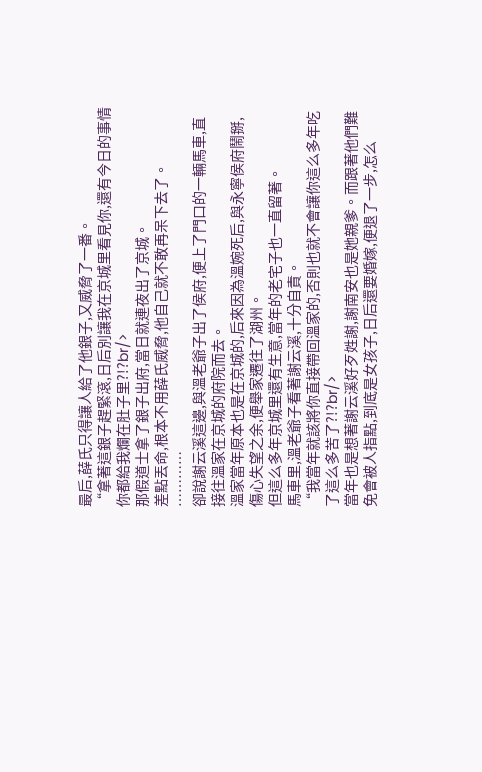最后,薛氏只得讓人給了他銀子,又威脅了一番。
“拿著這銀子趕緊滾,日后別讓我在京城里看見你,還有今日的事情你都給我爛在肚子里?!?br/>
那假道士拿了銀子出府,當日就連夜出了京城。
差點丟命,根本不用薛氏威脅,他自己就不敢再呆下去了。
…………
卻說謝云溪這邊,與溫老爺子出了侯府,便上了門口的一輛馬車,直接往溫家在京城的府院而去。
溫家當年原本也是在京城的,后來因為溫婉死后,與永寧侯府鬧掰,傷心失望之余,便舉家遷往了湖州。
但這么多年京城里還有生意,當年的老宅子也一直留著。
馬車里,溫老爺子看著謝云溪,十分自責。
“我當年就該將你直接帶回溫家的,否則也就不會讓你這么多年吃了這么多苦了?!?br/>
當年也是想著謝云溪好歹姓謝,謝南安也是她親爹。而跟著他們難免會被人指點,到底是女孩子,日后還要婚嫁,便退了一步,怎么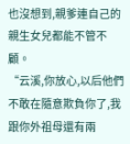也沒想到,親爹連自己的親生女兒都能不管不顧。
“云溪,你放心,以后他們不敢在隨意欺負你了,我跟你外祖母還有兩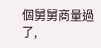個舅舅商量過了,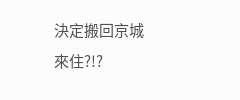決定搬回京城來住?!?